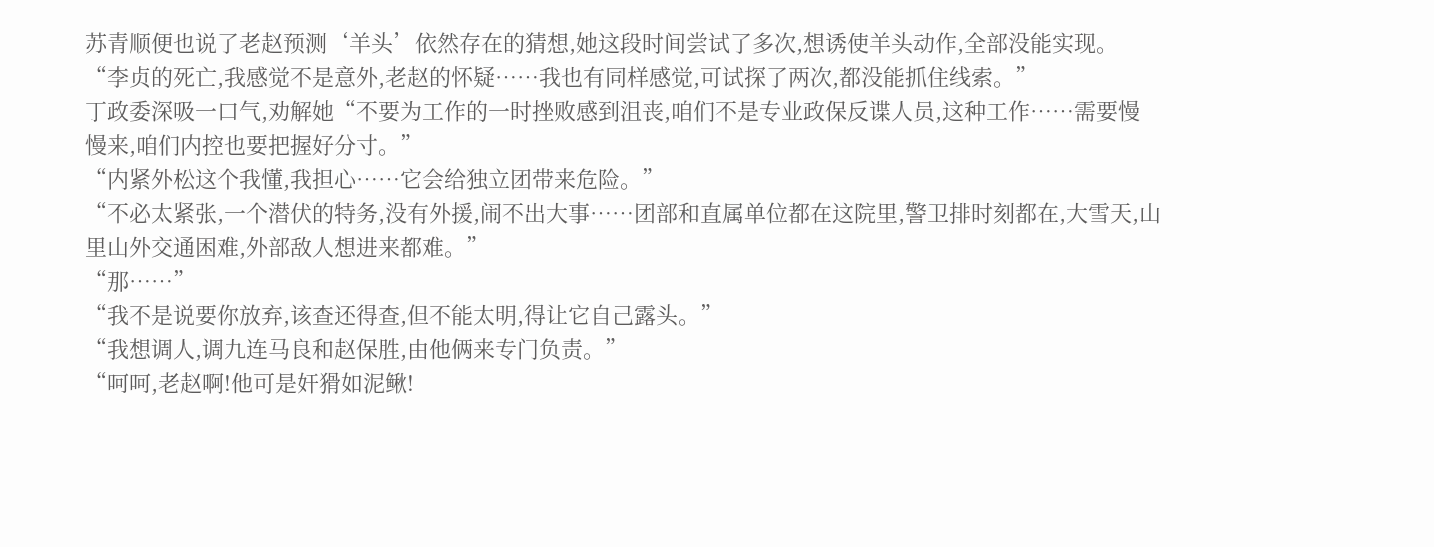苏青顺便也说了老赵预测‘羊头’依然存在的猜想,她这段时间尝试了多次,想诱使羊头动作,全部没能实现。
“李贞的死亡,我感觉不是意外,老赵的怀疑……我也有同样感觉,可试探了两次,都没能抓住线索。”
丁政委深吸一口气,劝解她“不要为工作的一时挫败感到沮丧,咱们不是专业政保反谍人员,这种工作……需要慢慢来,咱们内控也要把握好分寸。”
“内紧外松这个我懂,我担心……它会给独立团带来危险。”
“不必太紧张,一个潜伏的特务,没有外援,闹不出大事……团部和直属单位都在这院里,警卫排时刻都在,大雪天,山里山外交通困难,外部敌人想进来都难。”
“那……”
“我不是说要你放弃,该查还得查,但不能太明,得让它自己露头。”
“我想调人,调九连马良和赵保胜,由他俩来专门负责。”
“呵呵,老赵啊!他可是奸猾如泥鳅!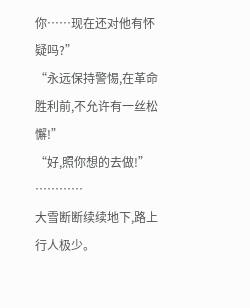你……现在还对他有怀疑吗?”
“永远保持警惕,在革命胜利前,不允许有一丝松懈!”
“好,照你想的去做!”
…………
大雪断断续续地下,路上行人极少。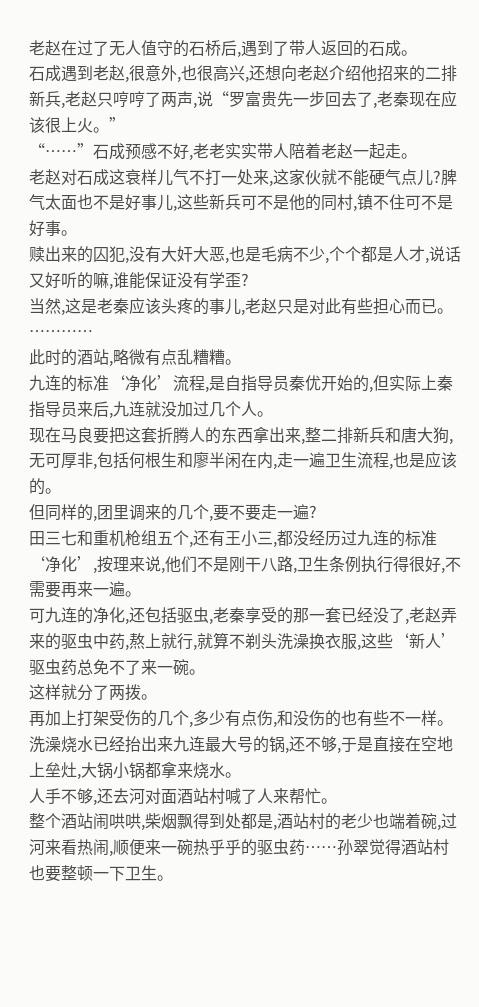老赵在过了无人值守的石桥后,遇到了带人返回的石成。
石成遇到老赵,很意外,也很高兴,还想向老赵介绍他招来的二排新兵,老赵只哼哼了两声,说“罗富贵先一步回去了,老秦现在应该很上火。”
“……”石成预感不好,老老实实带人陪着老赵一起走。
老赵对石成这衰样儿气不打一处来,这家伙就不能硬气点儿?脾气太面也不是好事儿,这些新兵可不是他的同村,镇不住可不是好事。
赎出来的囚犯,没有大奸大恶,也是毛病不少,个个都是人才,说话又好听的嘛,谁能保证没有学歪?
当然,这是老秦应该头疼的事儿,老赵只是对此有些担心而已。
…………
此时的酒站,略微有点乱糟糟。
九连的标准‘净化’流程,是自指导员秦优开始的,但实际上秦指导员来后,九连就没加过几个人。
现在马良要把这套折腾人的东西拿出来,整二排新兵和唐大狗,无可厚非,包括何根生和廖半闲在内,走一遍卫生流程,也是应该的。
但同样的,团里调来的几个,要不要走一遍?
田三七和重机枪组五个,还有王小三,都没经历过九连的标准‘净化’,按理来说,他们不是刚干八路,卫生条例执行得很好,不需要再来一遍。
可九连的净化,还包括驱虫,老秦享受的那一套已经没了,老赵弄来的驱虫中药,熬上就行,就算不剃头洗澡换衣服,这些‘新人’驱虫药总免不了来一碗。
这样就分了两拨。
再加上打架受伤的几个,多少有点伤,和没伤的也有些不一样。
洗澡烧水已经抬出来九连最大号的锅,还不够,于是直接在空地上垒灶,大锅小锅都拿来烧水。
人手不够,还去河对面酒站村喊了人来帮忙。
整个酒站闹哄哄,柴烟飘得到处都是,酒站村的老少也端着碗,过河来看热闹,顺便来一碗热乎乎的驱虫药……孙翠觉得酒站村也要整顿一下卫生。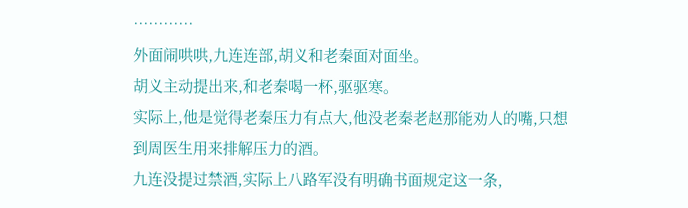…………
外面闹哄哄,九连连部,胡义和老秦面对面坐。
胡义主动提出来,和老秦喝一杯,驱驱寒。
实际上,他是觉得老秦压力有点大,他没老秦老赵那能劝人的嘴,只想到周医生用来排解压力的酒。
九连没提过禁酒,实际上八路军没有明确书面规定这一条,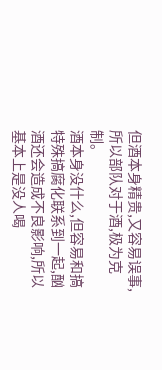但酒本身精贵,又容易误事,所以部队对于酒,极为克制。
酒本身没什么,但容易和搞特殊搞腐化联系到一起,酗酒还会造成不良影响,所以基本上是没人喝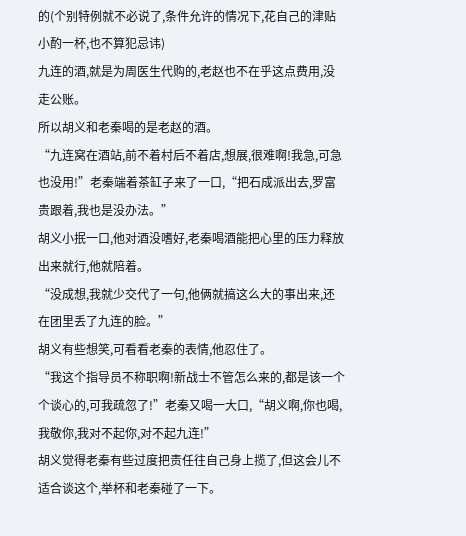的(个别特例就不必说了,条件允许的情况下,花自己的津贴小酌一杯,也不算犯忌讳)
九连的酒,就是为周医生代购的,老赵也不在乎这点费用,没走公账。
所以胡义和老秦喝的是老赵的酒。
“九连窝在酒站,前不着村后不着店,想展,很难啊!我急,可急也没用!”老秦端着茶缸子来了一口,“把石成派出去,罗富贵跟着,我也是没办法。”
胡义小抿一口,他对酒没嗜好,老秦喝酒能把心里的压力释放出来就行,他就陪着。
“没成想,我就少交代了一句,他俩就搞这么大的事出来,还在团里丢了九连的脸。”
胡义有些想笑,可看看老秦的表情,他忍住了。
“我这个指导员不称职啊!新战士不管怎么来的,都是该一个个谈心的,可我疏忽了!”老秦又喝一大口,“胡义啊,你也喝,我敬你,我对不起你,对不起九连!”
胡义觉得老秦有些过度把责任往自己身上揽了,但这会儿不适合谈这个,举杯和老秦碰了一下。